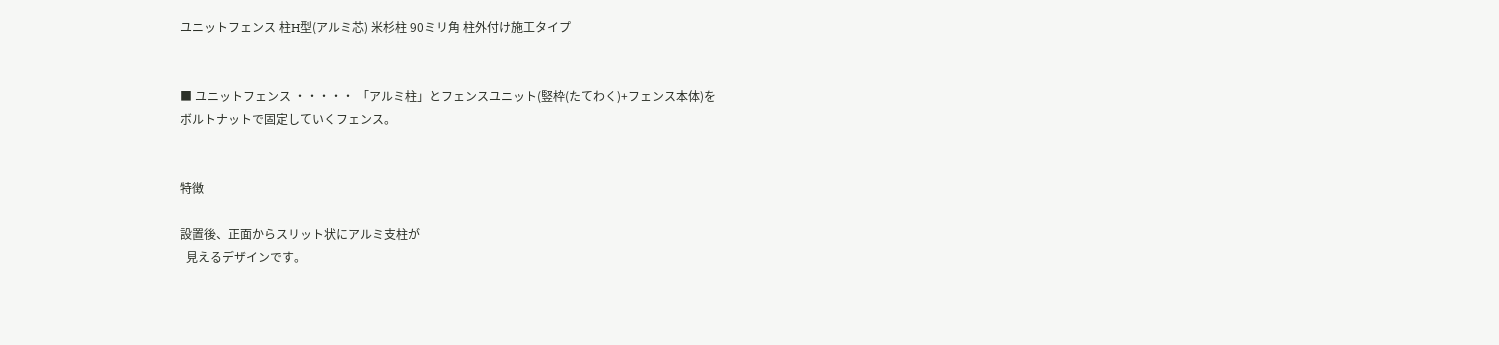ユニットフェンス 柱H型(アルミ芯) 米杉柱 90ミリ角 柱外付け施工タイプ


■ ユニットフェンス ・・・・・ 「アルミ柱」とフェンスユニット(竪枠(たてわく)+フェンス本体)を
ボルトナットで固定していくフェンス。


特徴

設置後、正面からスリット状にアルミ支柱が
  見えるデザインです。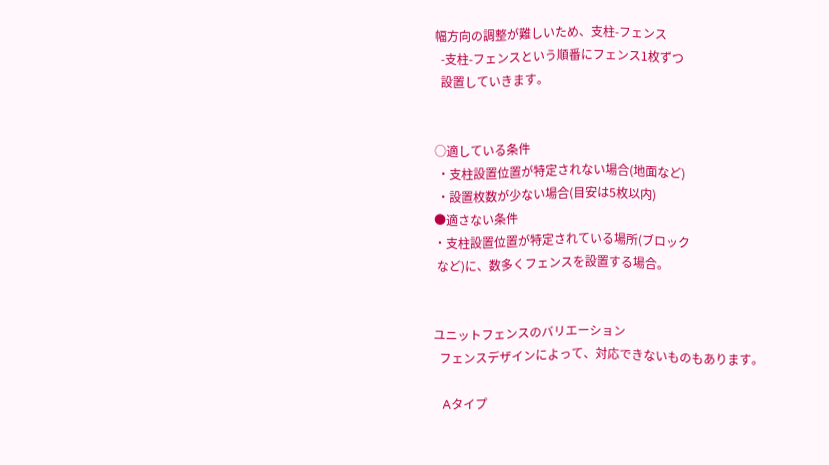幅方向の調整が難しいため、支柱-フェンス
  -支柱-フェンスという順番にフェンス1枚ずつ
  設置していきます。


○適している条件
 ・支柱設置位置が特定されない場合(地面など)
 ・設置枚数が少ない場合(目安は5枚以内)
●適さない条件
・支柱設置位置が特定されている場所(ブロック
 など)に、数多くフェンスを設置する場合。


ユニットフェンスのバリエーション
  フェンスデザインによって、対応できないものもあります。

   Aタイプ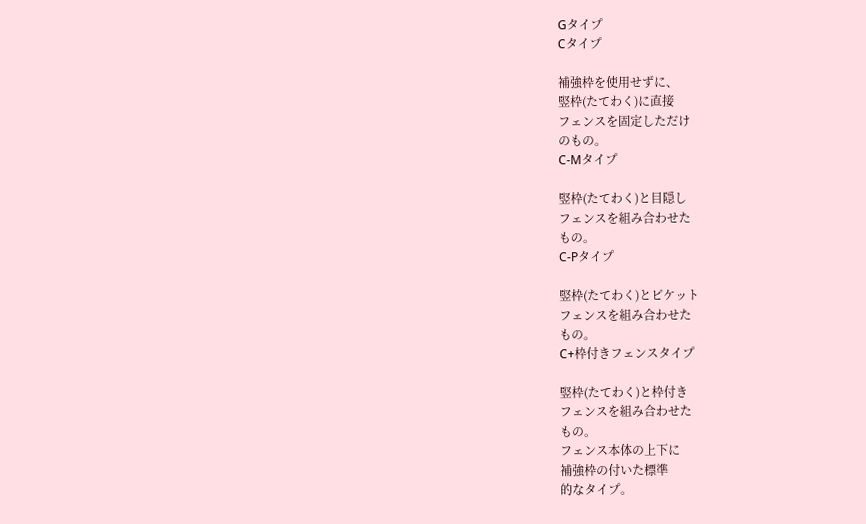Gタイプ
Cタイプ

補強枠を使用せずに、
竪枠(たてわく)に直接
フェンスを固定しただけ
のもの。
C-Mタイプ

竪枠(たてわく)と目隠し
フェンスを組み合わせた
もの。
C-Pタイプ

竪枠(たてわく)とピケット
フェンスを組み合わせた
もの。
C+枠付きフェンスタイプ

竪枠(たてわく)と枠付き
フェンスを組み合わせた
もの。
フェンス本体の上下に
補強枠の付いた標準
的なタイプ。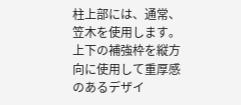柱上部には、通常、
笠木を使用します。
上下の補強枠を縦方
向に使用して重厚感
のあるデザイ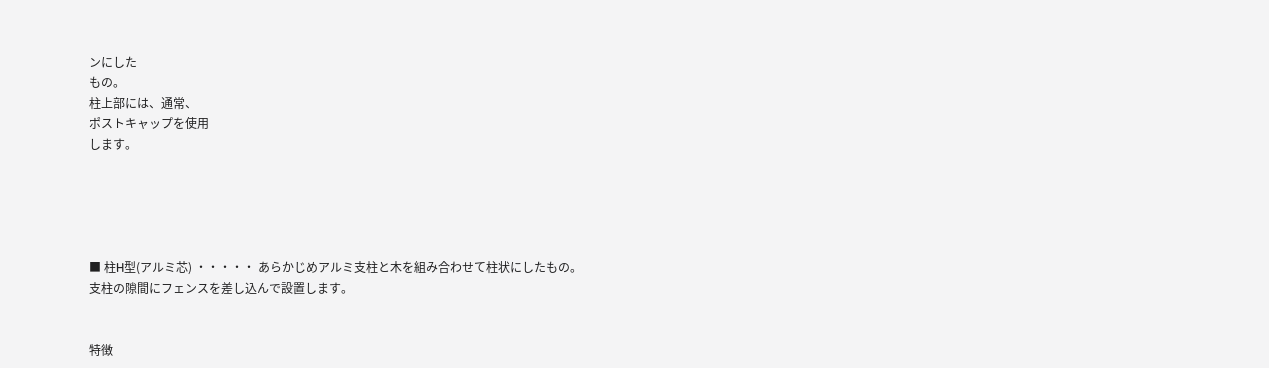ンにした
もの。
柱上部には、通常、
ポストキャップを使用
します。





■ 柱H型(アルミ芯) ・・・・・ あらかじめアルミ支柱と木を組み合わせて柱状にしたもの。
支柱の隙間にフェンスを差し込んで設置します。


特徴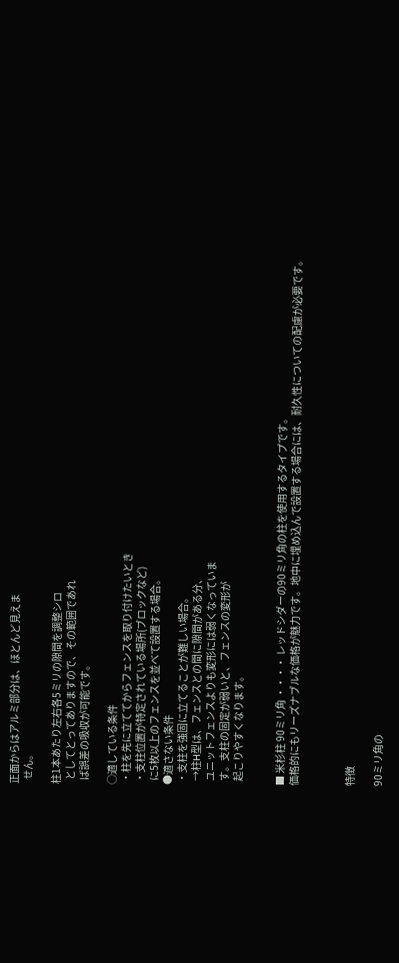正面からはアルミ部分は、ほとんど見えま
  せん。

柱1本あたり左右各5ミリの隙間を調整シロ
  としてとってありますので、その範囲であれ
  ば誤差の吸収が可能です。

○適している条件
 ・柱を先に立ててからフェンスを取り付けたいとき
 ・支柱位置が特定されている場所(ブロックなど)
  に5枚以上のフェンスを並べて設置する場合。
●適さない条件
 ・支柱を強固に立てることが難しい場合。
  →柱H型は、フェンスとの間に隙間がある分、
  ユニットフェンスよりも変形には弱くなっていま
  す。支柱の固定が弱いと、フェンスの変形が
  起こりやすくなります。


■ 米杉柱 90ミリ角 ・・・・ レッドシダーの90ミリ角の柱を使用するタイプです。
価格的にもリーズナブルな価格が魅力です。地中に埋め込んで設置する場合には、耐久性についての配慮が必要です。



特徴

90ミリ角の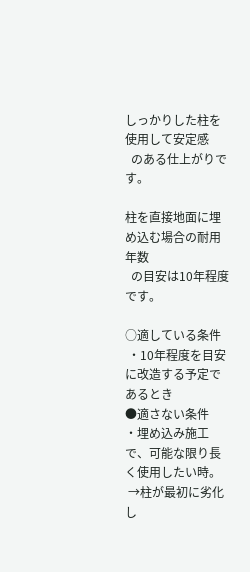しっかりした柱を使用して安定感
  のある仕上がりです。

柱を直接地面に埋め込む場合の耐用年数
  の目安は10年程度です。

○適している条件
 ・10年程度を目安に改造する予定であるとき
●適さない条件
・埋め込み施工で、可能な限り長く使用したい時。
 →柱が最初に劣化し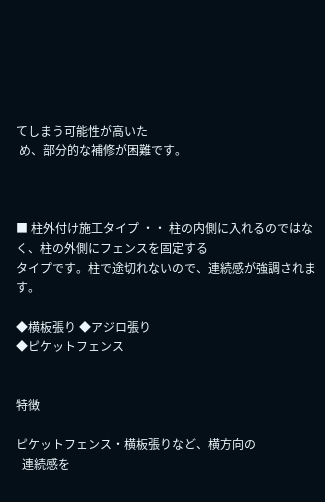てしまう可能性が高いた
 め、部分的な補修が困難です。



■ 柱外付け施工タイプ ・・ 柱の内側に入れるのではなく、柱の外側にフェンスを固定する
タイプです。柱で途切れないので、連続感が強調されます。

◆横板張り ◆アジロ張り
◆ピケットフェンス


特徴

ピケットフェンス・横板張りなど、横方向の
  連続感を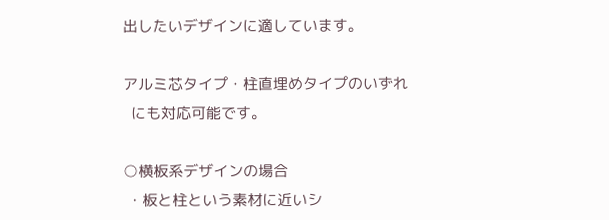出したいデザインに適しています。

アルミ芯タイプ・柱直埋めタイプのいずれ
  にも対応可能です。

○横板系デザインの場合
 ・板と柱という素材に近いシ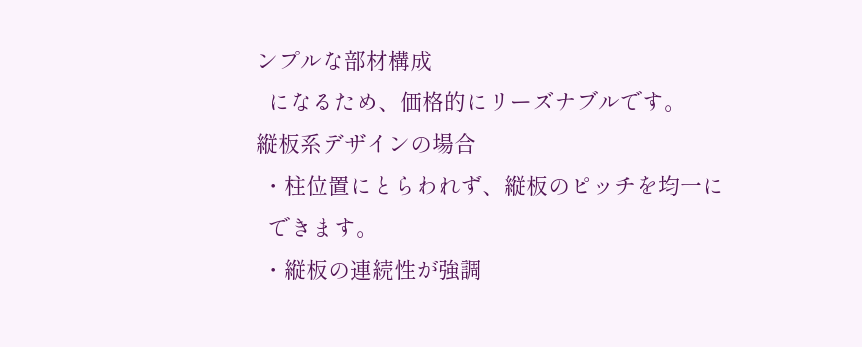ンプルな部材構成
  になるため、価格的にリーズナブルです。
縦板系デザインの場合
 ・柱位置にとらわれず、縦板のピッチを均一に
  できます。
 ・縦板の連続性が強調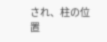され、柱の位置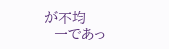が不均
  一であっ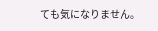ても気になりません。